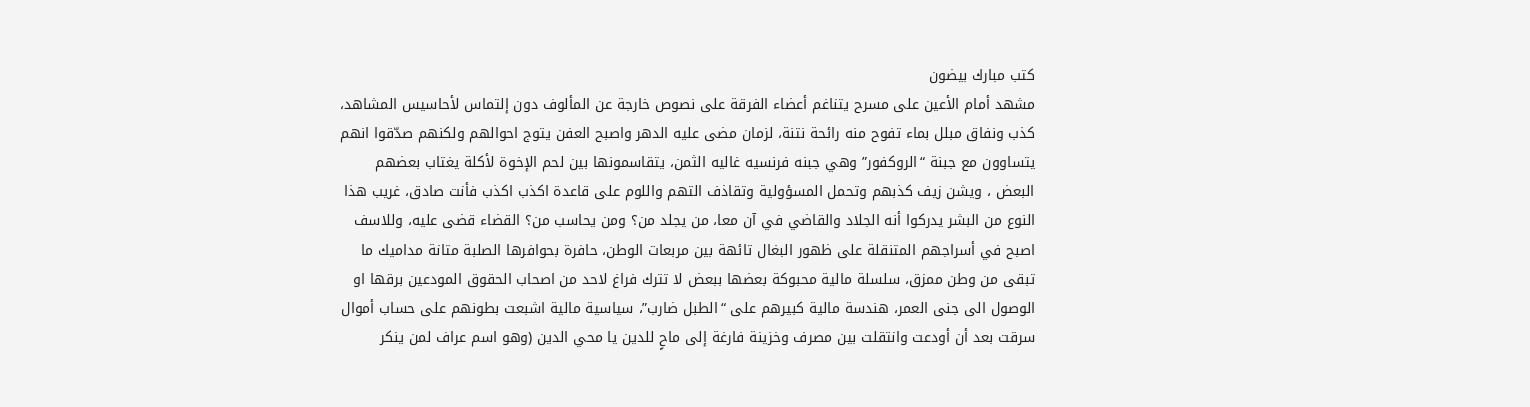كتب مبارك بيضون
مشهد أمام الأعين على مسرح يتناغم أعضاء الفرقة على نصوص خارجة عن المألوف دون إلتماس لأحاسيس المشاهد، كذب ونفاق مبلل بماء تفوح منه رائحة نتنة، لزمان مضى عليه الدهر واصبح العفن يتوج احوالهم ولكنهم صدّقوا انهم يتساوون مع جبنة “الروكفور” وهي جبنه فرنسيه غاليه الثمن، يتقاسمونها بين لحم الإخوة لأكلة يغتاب بعضهم البعض ، ويشن زيف كذبهم وتحمل المسؤولية وتقاذف التهم واللوم على قاعدة اكذب اكذب فأنت صادق، غريب هذا النوع من البشر يدركوا أنه الجلاد والقاضي في آن معا، من يجلد من؟ ومن يحاسب من؟ القضاء قضى عليه، وللاسف اصبح في أسراجهم المتنقلة على ظهور البغال تائهة بين مربعات الوطن، حافرة بحوافرها الصلبة متانة مداميك ما تبقى من وطن ممزق، سلسلة مالية محبوكة بعضها ببعض لا تترك فراغ لاحد من اصحاب الحقوق المودعين برقها او الوصول الى جنى العمر، هندسة مالية كبيرهم على “الطبل ضارب”، سياسية مالية اشبعت بطونهم على حساب أموال سرقت بعد أن أودعت وانتقلت بين مصرف وخزينة فارغة إلى ماحٍ للدين يا محي الدين (وهو اسم عراف لمن ينكر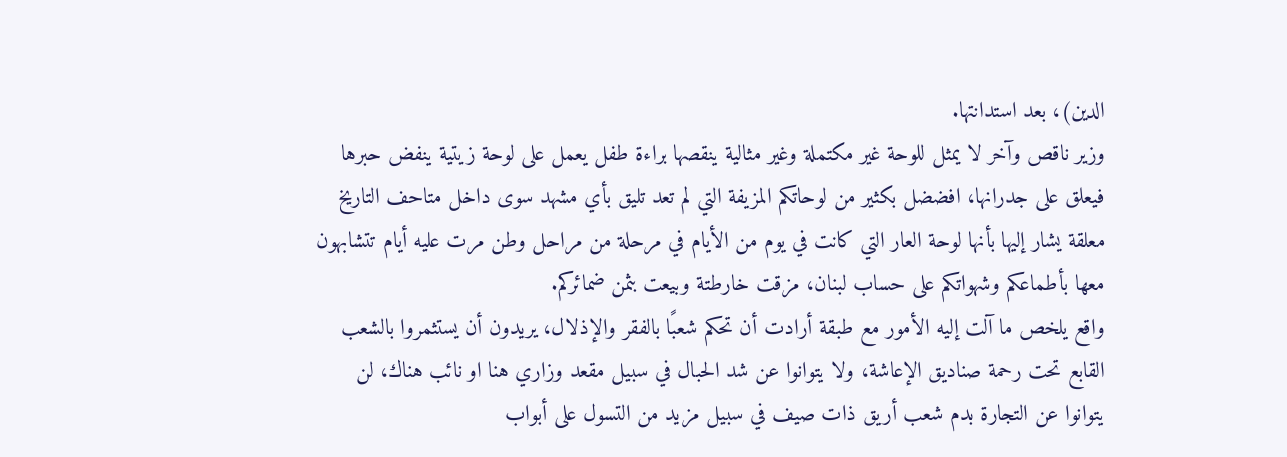الدين)، بعد استدانتها.
وزير ناقص وآخر لا يمثل للوحة غير مكتملة وغير مثالية ينقصها براءة طفل يعمل على لوحة زيتية ينفض حبرها فيعلق على جدرانها، افضضل بكثير من لوحاتكم المزيفة التي لم تعد تليق بأي مشهد سوى داخل متاحف التاريخ معلقة يشار إليها بأنها لوحة العار التي كانت في يوم من الأيام في مرحلة من مراحل وطن مرت عليه أيام تتشابهون معها بأطماعكم وشهواتكم على حساب لبنان، مزقت خارطتة وبيعت بثمن ضمائركم.
واقع يلخص ما آلت إليه الأمور مع طبقة أرادت أن تحكم شعبًا بالفقر والإذلال، يريدون أن يستثمروا بالشعب القابع تحت رحمة صناديق الإعاشة، ولا يتوانوا عن شد الحبال في سبيل مقعد وزاري هنا او نائب هناك، لن يتوانوا عن التجارة بدم شعب أريق ذات صيف في سبيل مزيد من التسول على أبواب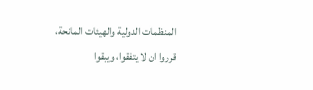المنظمات الدولية والهيئات المانحة، قرروا ان لا يتفقوا، ويبقوا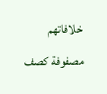خلافاتهم مصفوفة كصف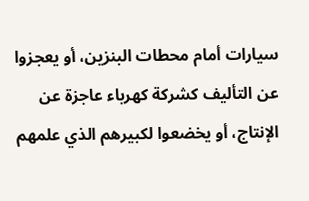سيارات أمام محطات البنزين، أو يعجزوا عن التأليف كشركة كهرباء عاجزة عن الإنتاج، أو يخضعوا لكبيرهم الذي علمهم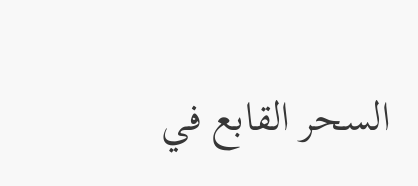السحر القابع في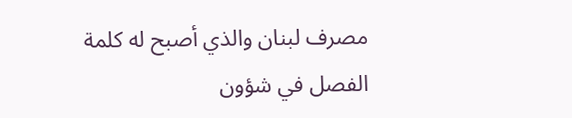مصرف لبنان والذي أصبح له كلمة الفصل في شؤون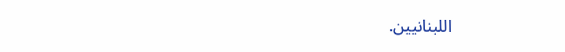اللبنانيين.